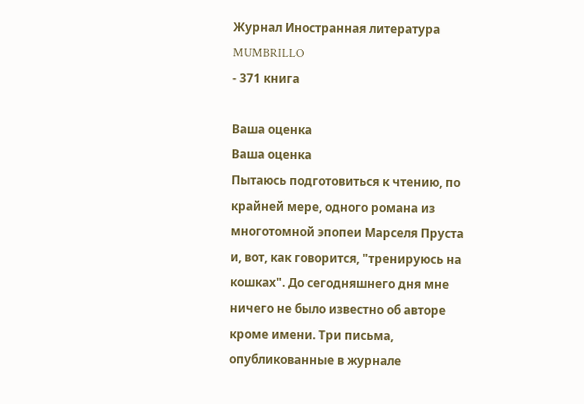Журнал Иностранная литература
MUMBRILLO
- 371 книга

Ваша оценка
Ваша оценка
Пытаюсь подготовиться к чтению, по крайней мере, одного романа из многотомной эпопеи Марселя Пруста и, вот, как говорится, "тренируюсь на кошках". До сегодняшнего дня мне ничего не было известно об авторе кроме имени. Три письма, опубликованные в журнале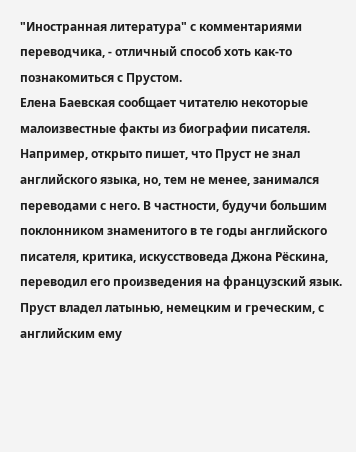"Иностранная литература" с комментариями переводчика, - отличный способ хоть как-то познакомиться с Прустом.
Елена Баевская сообщает читателю некоторые малоизвестные факты из биографии писателя. Например, открыто пишет, что Пруст не знал английского языка, но, тем не менее, занимался переводами с него. В частности, будучи большим поклонником знаменитого в те годы английского писателя, критика, искусствоведа Джона Рёскина, переводил его произведения на французский язык.
Пруст владел латынью, немецким и греческим, с английским ему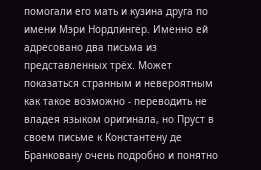помогали его мать и кузина друга по имени Мэри Нордлингер. Именно ей адресовано два письма из представленных трёх. Может показаться странным и невероятным как такое возможно - переводить не владея языком оригинала, но Пруст в своем письме к Константену де Бранковану очень подробно и понятно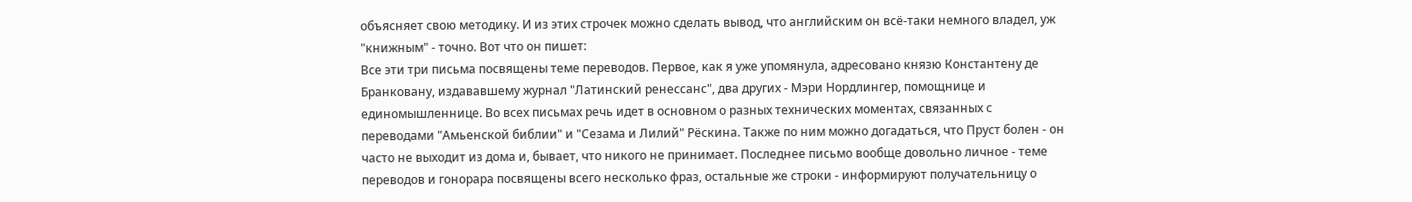объясняет свою методику. И из этих строчек можно сделать вывод, что английским он всё-таки немного владел, уж "книжным" - точно. Вот что он пишет:
Все эти три письма посвящены теме переводов. Первое, как я уже упомянула, адресовано князю Константену де Бранковану, издававшему журнал "Латинский ренессанс", два других - Мэри Нордлингер, помощнице и единомышленнице. Во всех письмах речь идет в основном о разных технических моментах, связанных с переводами "Амьенской библии" и "Сезама и Лилий" Рёскина. Также по ним можно догадаться, что Пруст болен - он часто не выходит из дома и, бывает, что никого не принимает. Последнее письмо вообще довольно личное - теме переводов и гонорара посвящены всего несколько фраз, остальные же строки - информируют получательницу о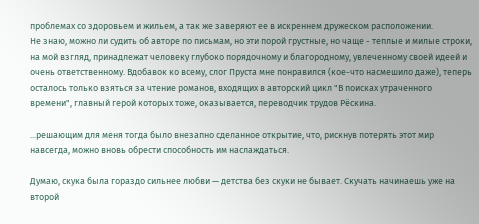проблемах со здоровьем и жильем, а так же заверяют ее в искреннем дружеском расположении.
Не знаю, можно ли судить об авторе по письмам, но эти порой грустные, но чаще - теплые и милые строки, на мой взгляд, принадлежат человеку глубоко порядочному и благородному, увлеченному своей идеей и очень ответственному. Вдобавок ко всему, слог Пруста мне понравился (кое-что насмешило даже), теперь осталось только взяться за чтение романов, входящих в авторский цикл "В поисках утраченного времени", главный герой которых тоже, оказывается, переводчик трудов Рёскина.

...решающим для меня тогда было внезапно сделанное открытие, что, рискнув потерять этот мир навсегда, можно вновь обрести способность им наслаждаться.

Думаю, скука была гораздо сильнее любви — детства без скуки не бывает. Скучать начинаешь уже на второй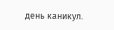день каникул.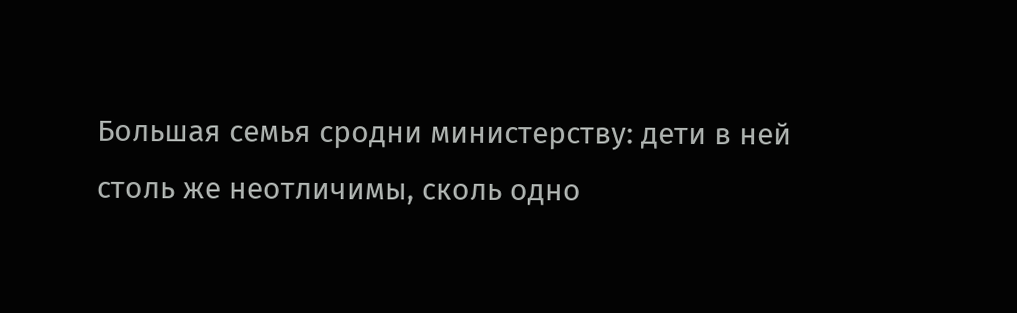Большая семья сродни министерству: дети в ней столь же неотличимы, сколь одно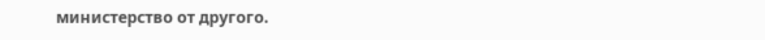министерство от другого.